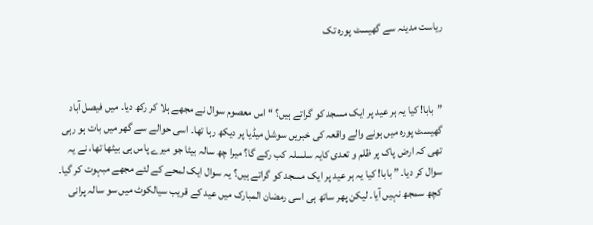ریاست مدینہ سے گھیسٹ پورہ تک



”بابا! کیا یہ ہر عید پر ایک مسجد کو گراتے ہیں؟ ‘‘ اس معصوم سوال نے مجھے ہلا کر رکھ دیا۔ میں فیصل آباد گھیسٹ پورہ میں ہونے والے واقعہ کی خبریں سوشل میڈیا پر دیکھ رہا تھا۔ اسی حوالے سے گھر میں بات ہو رہی تھی کہ ارض پاک پر ظلم و تعدی کایہ سلسلہ کب رکے گا؟ میرا چھ سالہ بیٹا جو میرے پاس ہی بیٹھا تھا، نے یہ سوال کر دیا۔ ” بابا! کیا یہ ہر عید پر ایک مسجد کو گراتے ہیں؟ یہ سوال ایک لمحے کے لئے مجھے مبہوت کر گیا۔ کچھ سمجھ نہیں آیا۔ لیکن پھر ساتھ ہی اسی رمضان المبارک میں عید کے قریب سیالکوٹ میں سو سالہ پرانی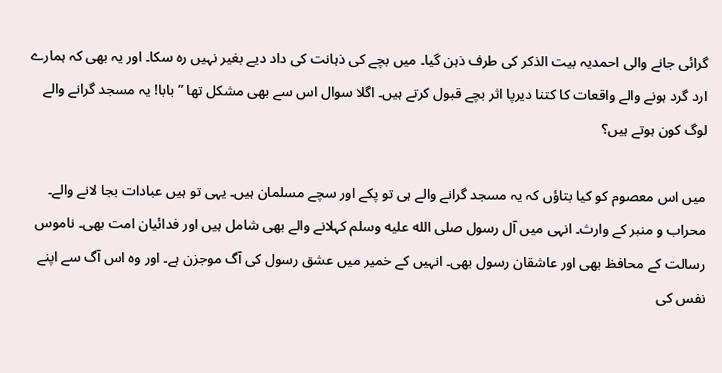گرائی جانے والی احمدیہ بیت الذکر کی طرف ذہن گیا۔ میں بچے کی ذہانت کی داد دیے بغیر نہیں رہ سکا۔ اور یہ بھی کہ ہمارے ارد گرد ہونے والے واقعات کا کتنا دیرپا اثر بچے قبول کرتے ہیں۔ اگلا سوال اس سے بھی مشکل تھا ” بابا! یہ مسجد گرانے والے لوگ کون ہوتے ہیں؟

میں اس معصوم کو کیا بتاؤں کہ یہ مسجد گرانے والے ہی تو پکے اور سچے مسلمان ہیں۔ یہی تو ہیں عبادات بجا لانے والے۔ محراب و منبر کے وارث۔ انہی میں آل رسول صلى الله عليه وسلم کہلانے والے بھی شامل ہیں اور فدائیان امت بھی۔ ناموس رسالت کے محافظ بھی اور عاشقان رسول بھی۔ انہیں کے خمیر میں عشق رسول کی آگ موجزن ہے۔ اور وہ اس آگ سے اپنے نفس کی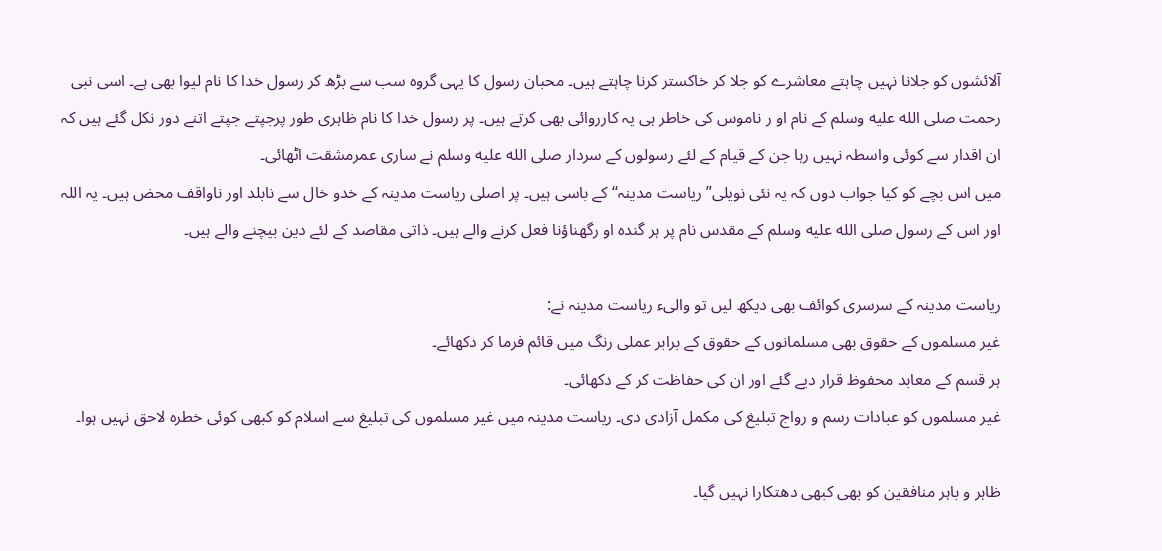آلائشوں کو جلانا نہیں چاہتے معاشرے کو جلا کر خاکستر کرنا چاہتے ہیں۔ محبان رسول کا یہی گروہ سب سے بڑھ کر رسول خدا کا نام لیوا بھی ہے۔ اسی نبی رحمت صلى الله عليه وسلم کے نام او ر ناموس کی خاطر ہی یہ کارروائی بھی کرتے ہیں۔ پر رسول خدا کا نام ظاہری طور پرجپتے جپتے اتنے دور نکل گئے ہیں کہ ان اقدار سے کوئی واسطہ نہیں رہا جن کے قیام کے لئے رسولوں کے سردار صلى الله عليه وسلم نے ساری عمرمشقت اٹھائی۔
میں اس بچے کو کیا جواب دوں کہ یہ نئی نویلی” ریاست مدینہ‘‘ کے باسی ہیں۔ پر اصلی ریاست مدینہ کے خدو خال سے نابلد اور ناواقف محض ہیں۔ یہ اللہ اور اس کے رسول صلى الله عليه وسلم کے مقدس نام پر ہر گندہ او رگھناؤنا فعل کرنے والے ہیں۔ ذاتی مقاصد کے لئے دین بیچنے والے ہیں۔

ریاست مدینہ کے سرسری کوائف بھی دیکھ لیں تو والیء ریاست مدینہ نے:
غیر مسلموں کے حقوق بھی مسلمانوں کے حقوق کے برابر عملی رنگ میں قائم فرما کر دکھائے۔
ہر قسم کے معابد محفوظ قرار دیے گئے اور ان کی حفاظت کر کے دکھائی۔
غیر مسلموں کو عبادات رسم و رواج تبلیغ کی مکمل آزادی دی۔ ریاست مدینہ میں غیر مسلموں کی تبلیغ سے اسلام کو کبھی کوئی خطرہ لاحق نہیں ہوا۔

ظاہر و باہر منافقین کو بھی کبھی دھتکارا نہیں گیا۔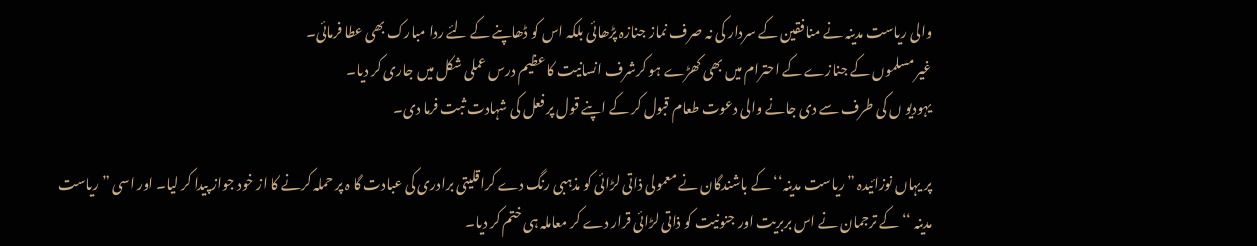والی ریاست مدینہ نے منافقین کے سردار کی نہ صرف نماز جنازہ پڑھائی بلکہ اس کو ڈھاپنے کے لئے ردا مبارک بھی عطا فرمائی۔
غیر مسلموں کے جنازے کے احترام میں بھی کھڑے ہو کرشرف انسانیت کا عظیم درس عملی شکل میں جاری کر دیا۔
یہودیو ں کی طرف سے دی جانے والی دعوت طعام قبول کر کے اپنے قول پر فعل کی شہادت ثبت فرما دی۔

پر یہاں نوزائیدہ ”ریاست مدینہ‘‘ کے باشندگان نے معمولی ذاتی لڑائی کو مذہبی رنگ دے کراقلیتی برادری کی عبادت گا ہ پر حملہ کرنے کا از خود جواز پیدا کر لیا۔ اور اسی ” ریاست مدینہ ‘‘ کے ترجمان نے اس بربریت اور جنونیت کو ذاتی لڑائی قرار دے کر معاملہ ہی ختم کر دیا۔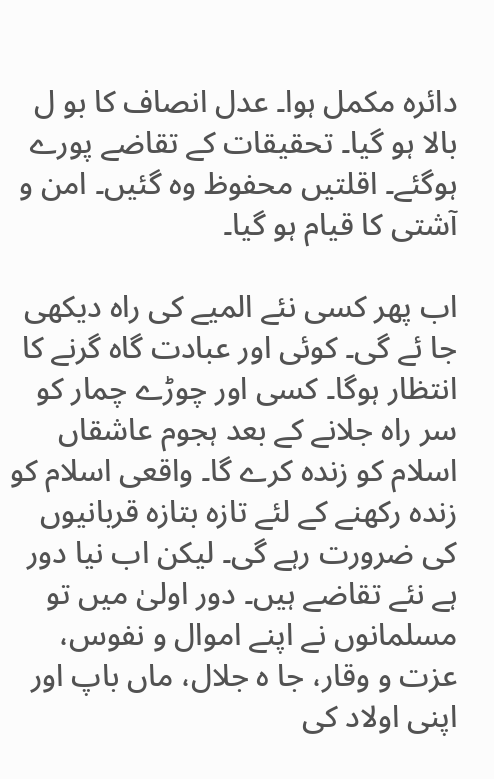دائرہ مکمل ہوا۔ عدل انصاف کا بو ل بالا ہو گیا۔ تحقیقات کے تقاضے پورے ہوگئے۔ اقلتیں محفوظ وہ گئیں۔ امن و آشتی کا قیام ہو گیا۔

اب پھر کسی نئے المیے کی راہ دیکھی جا ئے گی۔ کوئی اور عبادت گاہ گرنے کا انتظار ہوگا۔ کسی اور چوڑے چمار کو سر راہ جلانے کے بعد ہجوم عاشقاں اسلام کو زندہ کرے گا۔ واقعی اسلام کو زندہ رکھنے کے لئے تازہ بتازہ قربانیوں کی ضرورت رہے گی۔ لیکن اب نیا دور ہے نئے تقاضے ہیں۔ دور اولیٰ میں تو مسلمانوں نے اپنے اموال و نفوس، عزت و وقار، جا ہ جلال، ماں باپ اور اپنی اولاد کی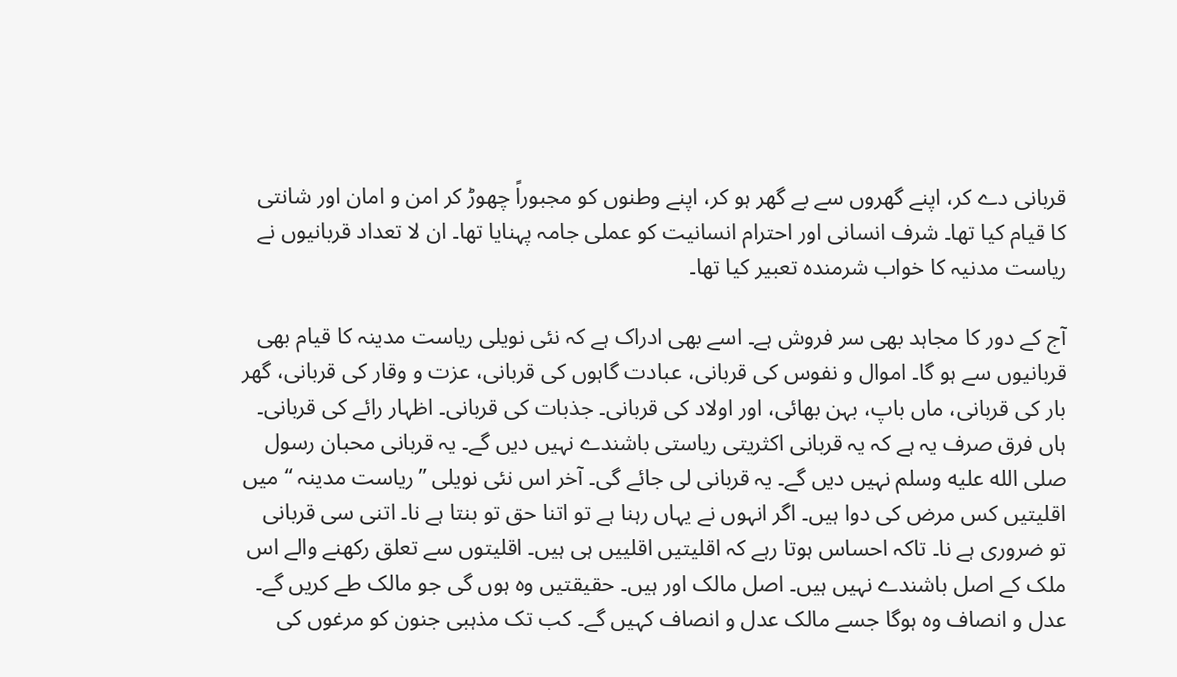قربانی دے کر، اپنے گھروں سے بے گھر ہو کر، اپنے وطنوں کو مجبوراً چھوڑ کر امن و امان اور شانتی کا قیام کیا تھا۔ شرف انسانی اور احترام انسانیت کو عملی جامہ پہنایا تھا۔ ان لا تعداد قربانیوں نے ریاست مدنیہ کا خواب شرمندہ تعبیر کیا تھا۔

آج کے دور کا مجاہد بھی سر فروش ہے۔ اسے بھی ادراک ہے کہ نئی نویلی ریاست مدینہ کا قیام بھی قربانیوں سے ہو گا۔ اموال و نفوس کی قربانی، عبادت گاہوں کی قربانی، عزت و وقار کی قربانی، گھر بار کی قربانی، ماں باپ، بہن بھائی، اور اولاد کی قربانی۔ جذبات کی قربانی۔ اظہار رائے کی قربانی۔ ہاں فرق صرف یہ ہے کہ یہ قربانی اکثریتی ریاستی باشندے نہیں دیں گے۔ یہ قربانی محبان رسول صلى الله عليه وسلم نہیں دیں گے۔ یہ قربانی لی جائے گی۔ آخر اس نئی نویلی ”ریاست مدینہ ‘‘ میں اقلیتیں کس مرض کی دوا ہیں۔ اگر انہوں نے یہاں رہنا ہے تو اتنا حق تو بنتا ہے نا۔ اتنی سی قربانی تو ضروری ہے نا۔ تاکہ احساس ہوتا رہے کہ اقلیتیں اقلییں ہی ہیں۔ اقلیتوں سے تعلق رکھنے والے اس ملک کے اصل باشندے نہیں ہیں۔ اصل مالک اور ہیں۔ حقیقتیں وہ ہوں گی جو مالک طے کریں گے۔ عدل و انصاف وہ ہوگا جسے مالک عدل و انصاف کہیں گے۔ کب تک مذہبی جنون کو مرغوں کی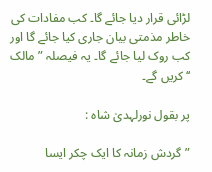لڑائی قرار دیا جائے گا۔ کب مفادات کی خاطر مذمتی بیان جاری کیا جائے گا اور کب روک لیا جائے گا۔ یہ فیصلہ ” مالک ‘‘کریں گے۔

پر بقول نورلہدیٰ شاہ :

” گردش زمانہ کا ایک چکر ایسا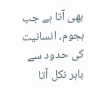بھی آتا ہے جب
ہجوم، انسانیت کی حدود سے باہر نکل آتا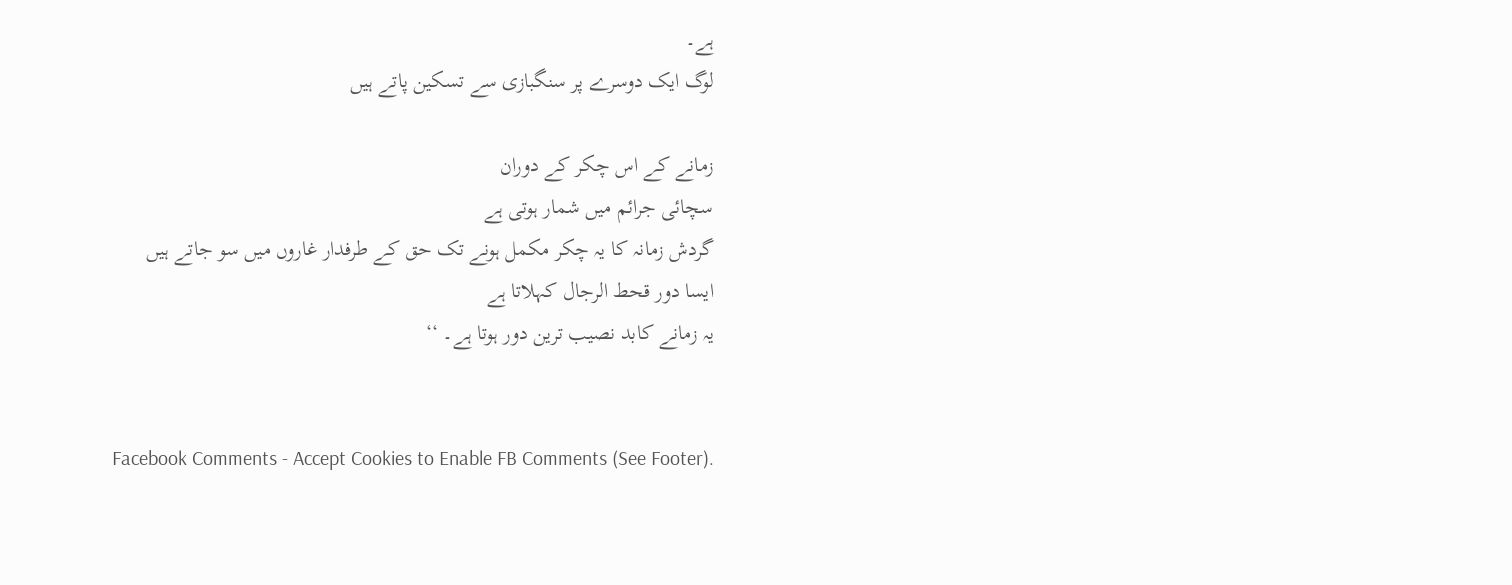ہے۔
لوگ ایک دوسرے پر سنگبازی سے تسکین پاتے ہیں

زمانے کے اس چکر کے دوران
سچائی جرائم میں شمار ہوتی ہے
گردش زمانہ کا یہ چکر مکمل ہونے تک حق کے طرفدار غاروں میں سو جاتے ہیں
ایسا دور قحط الرجال کہلاتا ہے
یہ زمانے کابد نصیب ترین دور ہوتا ہے۔ ‘‘


Facebook Comments - Accept Cookies to Enable FB Comments (See Footer).